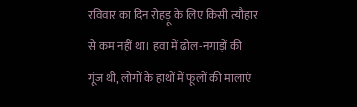रविवार का दिन रोहड़ू के लिए किसी त्यौहार से कम नहीं था। हवा में ढोल-नगाड़ों की गूंज थी, लोगों के हाथों में फूलों की मालाएं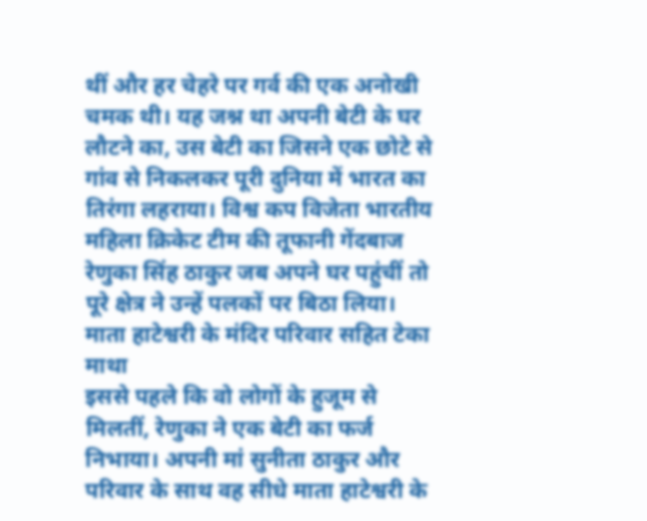थीं और हर चेहरे पर गर्व की एक अनोखी चमक थी। यह जश्न था अपनी बेटी के घर लौटने का, उस बेटी का जिसने एक छोटे से गांव से निकलकर पूरी दुनिया में भारत का तिरंगा लहराया। विश्व कप विजेता भारतीय महिला क्रिकेट टीम की तूफानी गेंदबाज रेणुका सिंह ठाकुर जब अपने घर पहुंचीं तो पूरे क्षेत्र ने उन्हें पलकों पर बिठा लिया।
माता हाटेश्वरी के मंदिर परिवार सहित टेका माथा
इससे पहले कि वो लोगों के हुजूम से मिलतीं, रेणुका ने एक बेटी का फर्ज निभाया। अपनी मां सुनीता ठाकुर और परिवार के साथ वह सीधे माता हाटेश्वरी के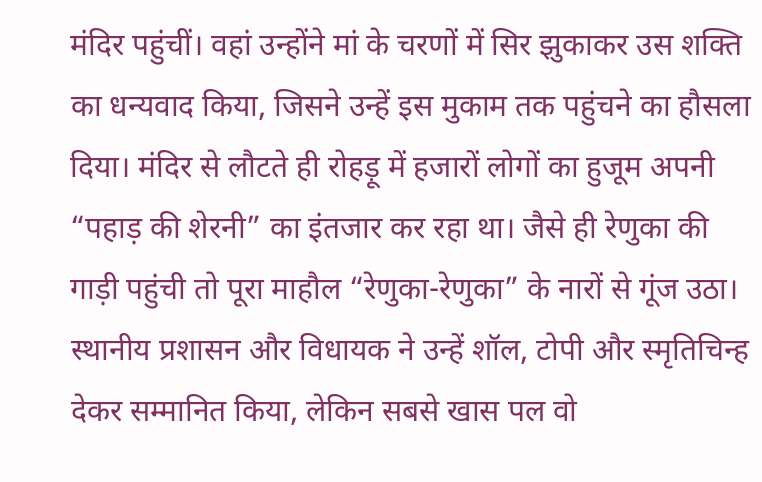मंदिर पहुंचीं। वहां उन्होंने मां के चरणों में सिर झुकाकर उस शक्ति का धन्यवाद किया, जिसने उन्हें इस मुकाम तक पहुंचने का हौसला दिया। मंदिर से लौटते ही रोहड़ू में हजारों लोगों का हुजूम अपनी “पहाड़ की शेरनी” का इंतजार कर रहा था। जैसे ही रेणुका की गाड़ी पहुंची तो पूरा माहौल “रेणुका-रेणुका” के नारों से गूंज उठा। स्थानीय प्रशासन और विधायक ने उन्हें शॉल, टोपी और स्मृतिचिन्ह देकर सम्मानित किया, लेकिन सबसे खास पल वो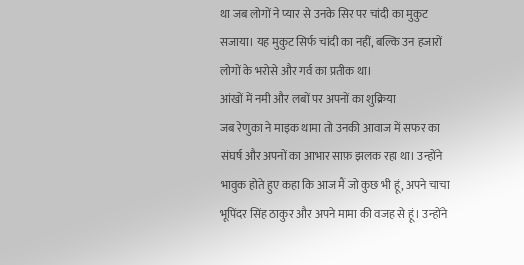था जब लोगों ने प्यार से उनके सिर पर चांदी का मुकुट सजाया। यह मुकुट सिर्फ चांदी का नहीं, बल्कि उन हजारों लोगों के भरोसे और गर्व का प्रतीक था।
आंखों में नमी और लबों पर अपनों का शुक्रिया
जब रेणुका ने माइक थामा तो उनकी आवाज में सफर का संघर्ष और अपनों का आभार साफ़ झलक रहा था। उन्होंने भावुक होते हुए कहा कि आज मैं जो कुछ भी हूं, अपने चाचा भूपिंदर सिंह ठाकुर और अपने मामा की वजह से हूं। उन्होंने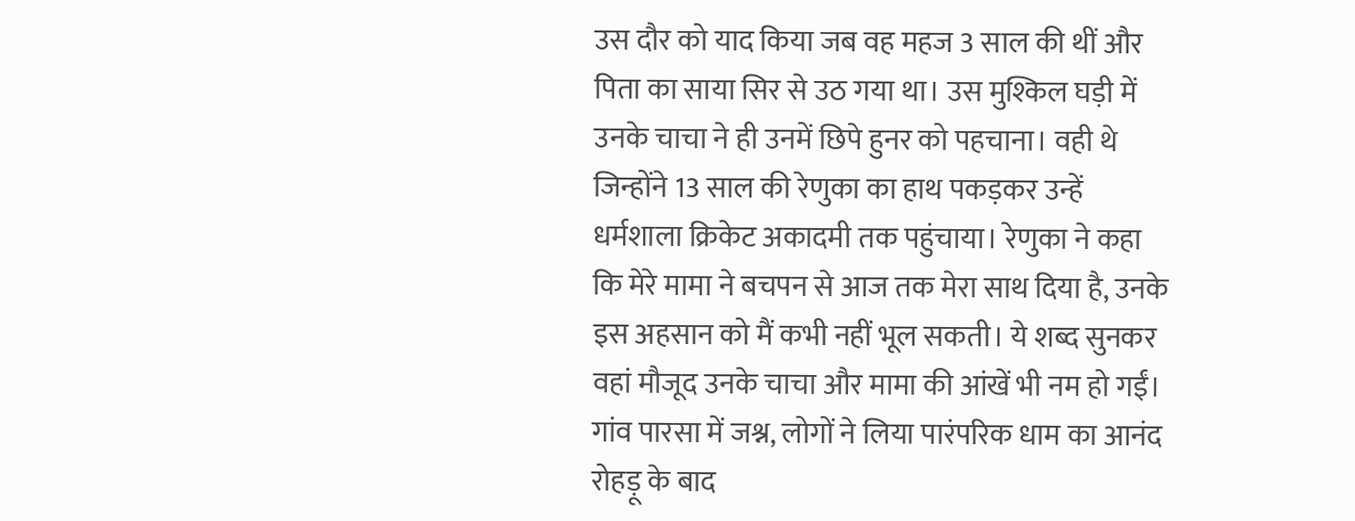उस दौर को याद किया जब वह महज 3 साल की थीं और पिता का साया सिर से उठ गया था। उस मुश्किल घड़ी में उनके चाचा ने ही उनमें छिपे हुनर को पहचाना। वही थे जिन्होंने 13 साल की रेणुका का हाथ पकड़कर उन्हें धर्मशाला क्रिकेट अकादमी तक पहुंचाया। रेणुका ने कहा कि मेरे मामा ने बचपन से आज तक मेरा साथ दिया है, उनके इस अहसान को मैं कभी नहीं भूल सकती। ये शब्द सुनकर वहां मौजूद उनके चाचा और मामा की आंखें भी नम हो गईं।
गांव पारसा में जश्न, लोगों ने लिया पारंपरिक धाम का आनंद
रोहड़ू के बाद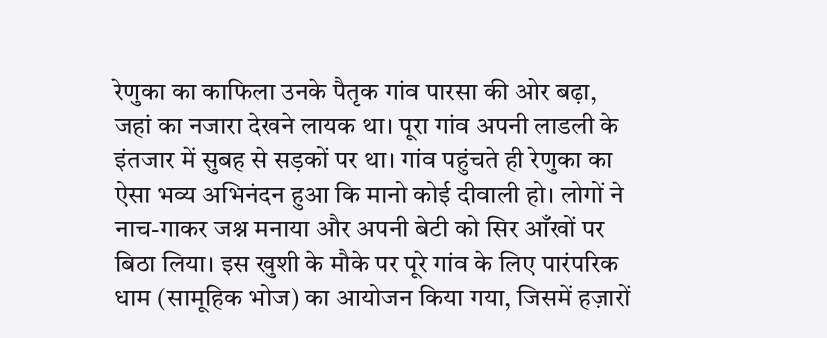रेणुका का काफिला उनके पैतृक गांव पारसा की ओर बढ़ा, जहां का नजारा देखने लायक था। पूरा गांव अपनी लाडली के इंतजार में सुबह से सड़कों पर था। गांव पहुंचते ही रेणुका का ऐसा भव्य अभिनंदन हुआ कि मानो कोई दीवाली हो। लोगों ने नाच-गाकर जश्न मनाया और अपनी बेटी को सिर आँखों पर बिठा लिया। इस खुशी के मौके पर पूरे गांव के लिए पारंपरिक धाम (सामूहिक भोज) का आयोजन किया गया, जिसमें हज़ारों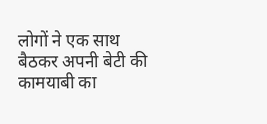लोगों ने एक साथ बैठकर अपनी बेटी की कामयाबी का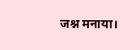जश्न मनाया।